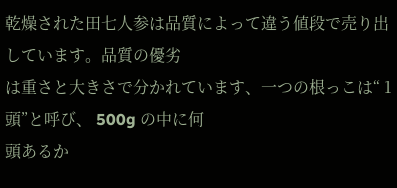乾燥された田七人参は品質によって違う値段で売り出しています。品質の優劣
は重さと大きさで分かれています、一つの根っこは“ 1 頭”と呼び、 500g の中に何
頭あるか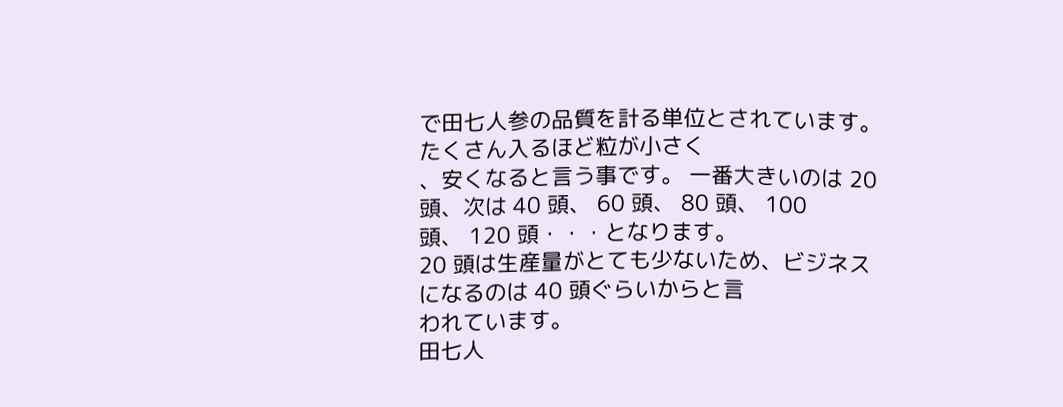で田七人参の品質を計る単位とされています。たくさん入るほど粒が小さく
、安くなると言う事です。 一番大きいのは 20 頭、次は 40 頭、 60 頭、 80 頭、 100
頭、 120 頭・・・となります。
20 頭は生産量がとても少ないため、ビジネスになるのは 40 頭ぐらいからと言
われています。
田七人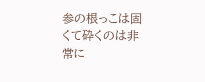参の根っこは固くて砕くのは非常に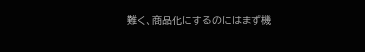難く、商品化にするのにはまず機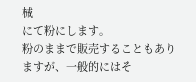械
にて粉にします。
粉のままで販売することもありますが、一般的にはそ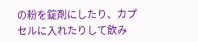の粉を錠剤にしたり、カプ
セルに入れたりして飲み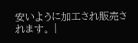安いように加工され販売されます。 |